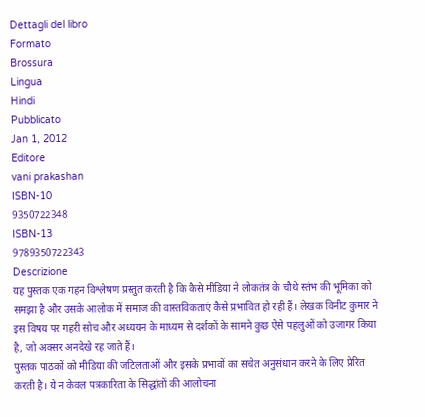Dettagli del libro
Formato
Brossura
Lingua
Hindi
Pubblicato
Jan 1, 2012
Editore
vani prakashan
ISBN-10
9350722348
ISBN-13
9789350722343
Descrizione
यह पुस्तक एक गहन विश्लेषण प्रस्तुत करती है कि कैसे मीडिया ने लोकतंत्र के चौथे स्तंभ की भूमिका को समझा है और उसके आलोक में समाज की वास्तविकताएं कैसे प्रभावित हो रही हैं। लेखक विनीट कुमार ने इस विषय पर गहरी सोच और अध्ययन के माध्यम से दर्शकों के सामने कुछ ऐसे पहलुओं को उजागर किया है, जो अक्सर अनदेखे रह जाते हैं।
पुस्तक पाठकों को मीडिया की जटिलताओं और इसके प्रभावों का सचेत अनुसंधान करने के लिए प्रेरित करती है। ये न केवल पत्रकारिता के सिद्धांतों की आलोचना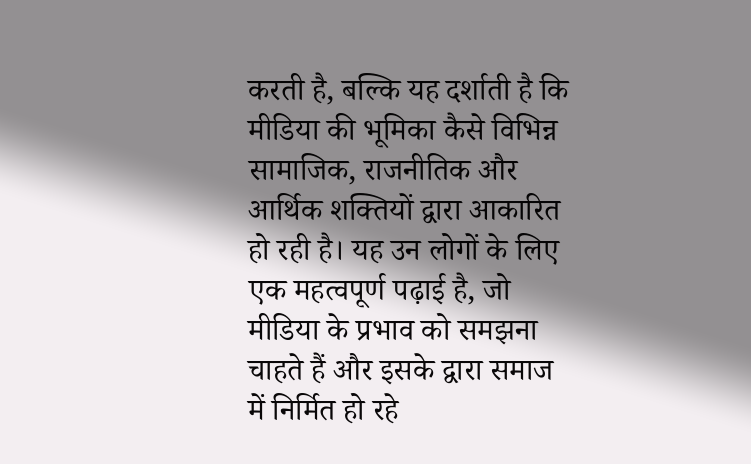करती है, बल्कि यह दर्शाती है कि मीडिया की भूमिका कैसे विभिन्न सामाजिक, राजनीतिक और आर्थिक शक्तियों द्वारा आकारित हो रही है। यह उन लोगों के लिए एक महत्वपूर्ण पढ़ाई है, जो मीडिया के प्रभाव को समझना चाहते हैं और इसके द्वारा समाज में निर्मित हो रहे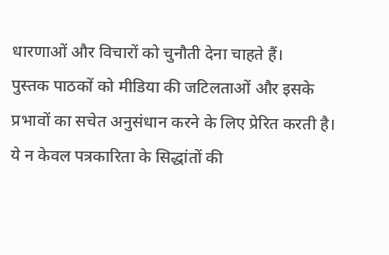धारणाओं और विचारों को चुनौती देना चाहते हैं।
पुस्तक पाठकों को मीडिया की जटिलताओं और इसके प्रभावों का सचेत अनुसंधान करने के लिए प्रेरित करती है। ये न केवल पत्रकारिता के सिद्धांतों की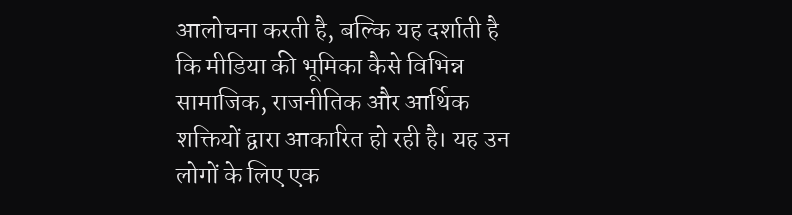आलोचना करती है, बल्कि यह दर्शाती है कि मीडिया की भूमिका कैसे विभिन्न सामाजिक, राजनीतिक और आर्थिक शक्तियों द्वारा आकारित हो रही है। यह उन लोगों के लिए एक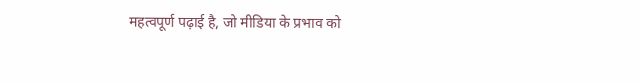महत्वपूर्ण पढ़ाई है, जो मीडिया के प्रभाव को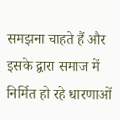समझना चाहते हैं और इसके द्वारा समाज में निर्मित हो रहे धारणाओं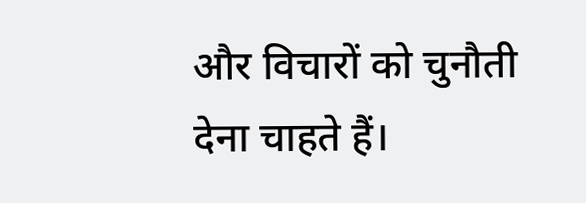और विचारों को चुनौती देना चाहते हैं।